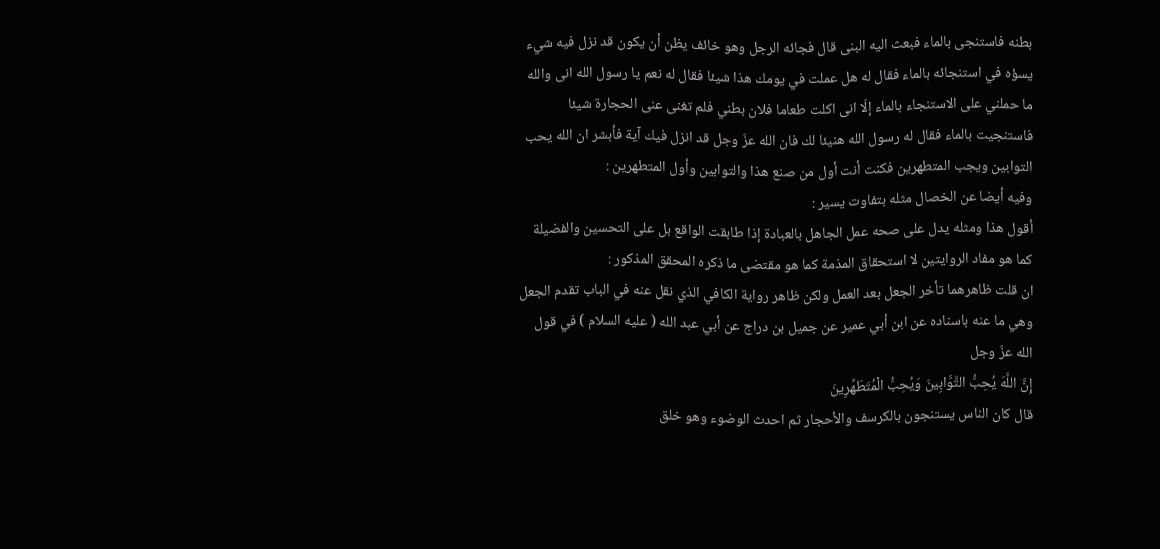بطنه فاستنجى بالماء فبعث اليه البنى قال فجائه الرجل وهو خائف يظن أن يكون قد نزل فيه شيء يسؤه في استنجائه بالماء فقال له هل عملت في يومك هذا شيئا فقال له نعم يا رسول الله انى والله ما حملني على الاستنجاء بالماء إلّا انى اكلت طعاما فلان بطني فلم تغنى عنى الحجارة شيئا فاستنجيت بالماء فقال له رسول الله هنيئا لك فان الله عزّ وجل قد انزل فيك آية فأبشر ان الله يحب التوابين ويجب المتطهرين فكنت أنت أول من صنع هذا والتوابين وأول المتطهرين :
وفيه أيضا عن الخصال مثله بتفاوت يسير :
أقول هذا ومثله يدل على صحه عمل الجاهل بالعبادة إذا طابقت الواقع بل على التحسين والفضيلة كما هو مفاد الروايتين لا استحقاق المذمة كما هو مقتضى ما ذكره المحقق المذكور :
ان قلت ظاهرهما تأخر الجعل بعد العمل ولكن ظاهر رواية الكافي الذي نقل عنه في الباب تقدم الجعل وهي ما عنه باسناده عن ابن أبي عمير عن جميل بن دراج عن أبي عبد الله ( عليه السلام ) في قول الله عزّ وجل
إِنَّ اللَّهَ يُحِبُّ التَّوَّابِينَ وَيُحِبُّ الْمُتَطَهِّرِينَ
قال كان الناس يستنجون بالكرسف والأحجار ثم احدث الوضوء وهو خلق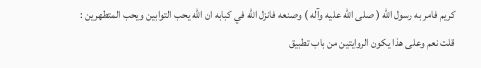كريم فامر به رسول الله ( صلى الله عليه وآله ) وصنعه فانزل الله في كبابه ان الله يحب التوابين ويحب المتطهرين :
قلت نعم وعلى هذا يكون الروايتين من باب تطبيق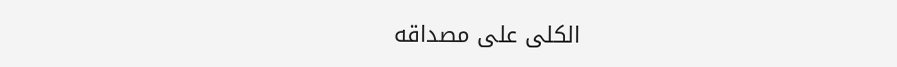الكلى على مصداقه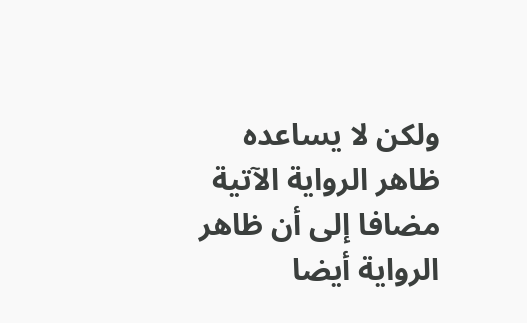ولكن لا يساعده ظاهر الرواية الآتية مضافا إلى أن ظاهر الرواية أيضا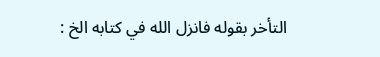التأخر بقوله فانزل الله في كتابه الخ :